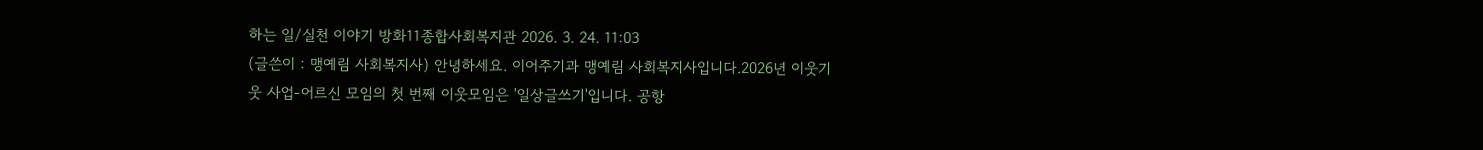하는 일/실천 이야기 방화11종합사회복지관 2026. 3. 24. 11:03
(글쓴이 : 맹예림 사회복지사) 안녕하세요. 이어주기과 맹예림 사회복지사입니다.2026년 이웃기웃 사업-어르신 모임의 첫 번째 이웃모임은 '일상글쓰기'입니다. 공항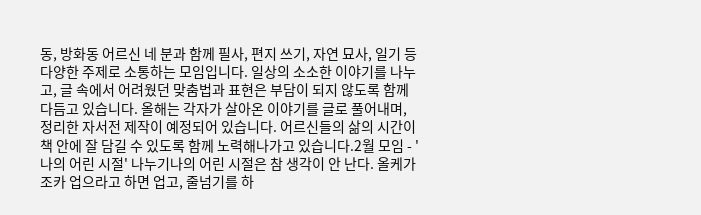동, 방화동 어르신 네 분과 함께 필사, 편지 쓰기, 자연 묘사, 일기 등 다양한 주제로 소통하는 모임입니다. 일상의 소소한 이야기를 나누고, 글 속에서 어려웠던 맞춤법과 표현은 부담이 되지 않도록 함께 다듬고 있습니다. 올해는 각자가 살아온 이야기를 글로 풀어내며, 정리한 자서전 제작이 예정되어 있습니다. 어르신들의 삶의 시간이 책 안에 잘 담길 수 있도록 함께 노력해나가고 있습니다.2월 모임 - '나의 어린 시절' 나누기나의 어린 시절은 참 생각이 안 난다. 올케가 조카 업으라고 하면 업고, 줄넘기를 하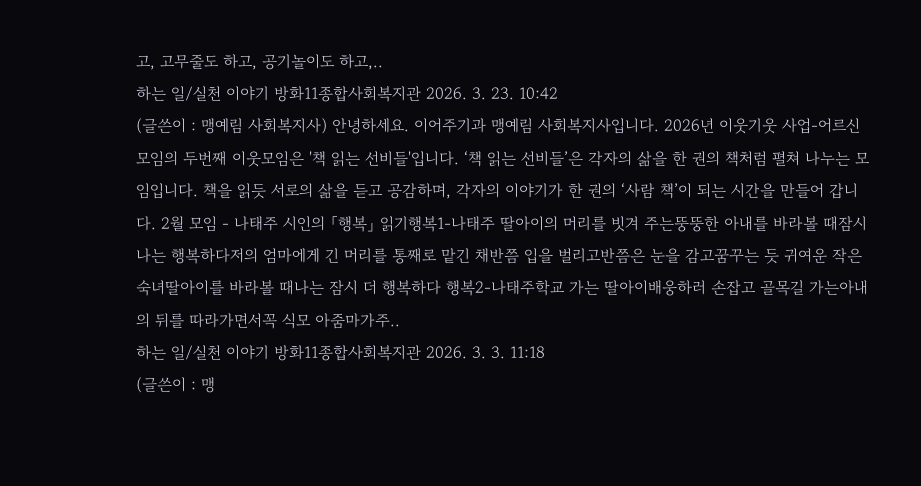고, 고무줄도 하고, 공기놀이도 하고,..
하는 일/실천 이야기 방화11종합사회복지관 2026. 3. 23. 10:42
(글쓴이 : 맹예림 사회복지사) 안녕하세요. 이어주기과 맹예림 사회복지사입니다. 2026년 이웃기웃 사업-어르신 모임의 두번째 이웃모임은 '책 읽는 선비들'입니다. ‘책 읽는 선비들’은 각자의 삶을 한 권의 책처럼 펼쳐 나누는 모임입니다. 책을 읽듯 서로의 삶을 듣고 공감하며, 각자의 이야기가 한 권의 ‘사람 책’이 되는 시간을 만들어 갑니다. 2월 모임 - 나태주 시인의 「행복」 읽기행복1-나태주 딸아이의 머리를 빗겨 주는뚱뚱한 아내를 바라볼 때잠시 나는 행복하다저의 엄마에게 긴 머리를 통째로 맡긴 채반쯤 입을 벌리고반쯤은 눈을 감고꿈꾸는 듯 귀여운 작은 숙녀딸아이를 바라볼 때나는 잠시 더 행복하다 행복2-나태주학교 가는 딸아이배웅하러 손잡고 골목길 가는아내의 뒤를 따라가면서꼭 식모 아줌마가주..
하는 일/실천 이야기 방화11종합사회복지관 2026. 3. 3. 11:18
(글쓴이 : 맹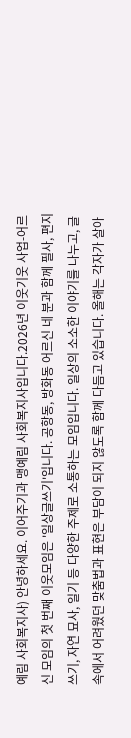예림 사회복지사) 안녕하세요. 이어주기과 맹예림 사회복지사입니다.2026년 이웃기웃 사업-어르신 모임의 첫 번째 이웃모임은 '일상글쓰기'입니다. 공항동, 방화동 어르신 네 분과 함께 필사, 편지 쓰기, 자연 묘사, 일기 등 다양한 주제로 소통하는 모임입니다. 일상의 소소한 이야기를 나누고, 글 속에서 어려웠던 맞춤법과 표현은 부담이 되지 않도록 함께 다듬고 있습니다. 올해는 각자가 살아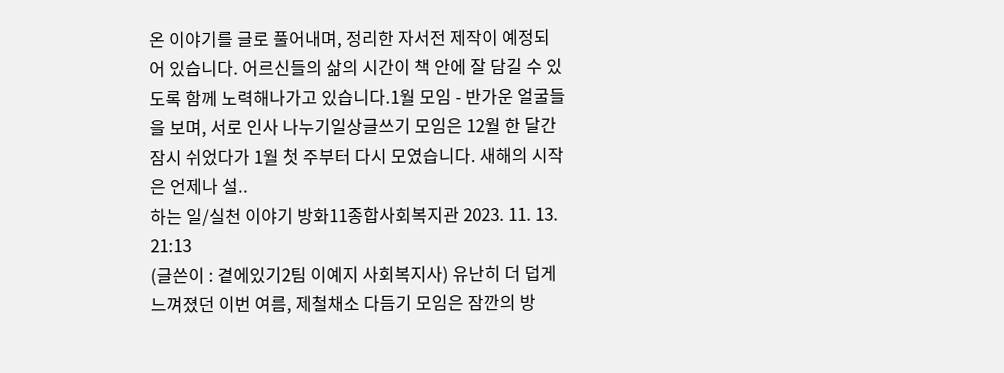온 이야기를 글로 풀어내며, 정리한 자서전 제작이 예정되어 있습니다. 어르신들의 삶의 시간이 책 안에 잘 담길 수 있도록 함께 노력해나가고 있습니다.1월 모임 - 반가운 얼굴들을 보며, 서로 인사 나누기일상글쓰기 모임은 12월 한 달간 잠시 쉬었다가 1월 첫 주부터 다시 모였습니다. 새해의 시작은 언제나 설..
하는 일/실천 이야기 방화11종합사회복지관 2023. 11. 13. 21:13
(글쓴이 : 곁에있기2팀 이예지 사회복지사) 유난히 더 덥게 느껴졌던 이번 여름, 제철채소 다듬기 모임은 잠깐의 방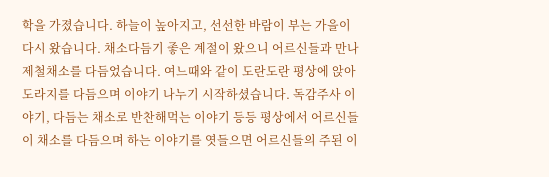학을 가졌습니다. 하늘이 높아지고, 선선한 바람이 부는 가을이 다시 왔습니다. 채소다듬기 좋은 계절이 왔으니 어르신들과 만나 제철채소를 다듬었습니다. 여느때와 같이 도란도란 평상에 앉아 도라지를 다듬으며 이야기 나누기 시작하셨습니다. 독감주사 이야기, 다듬는 채소로 반찬해먹는 이야기 등등 평상에서 어르신들이 채소를 다듬으며 하는 이야기를 엿들으면 어르신들의 주된 이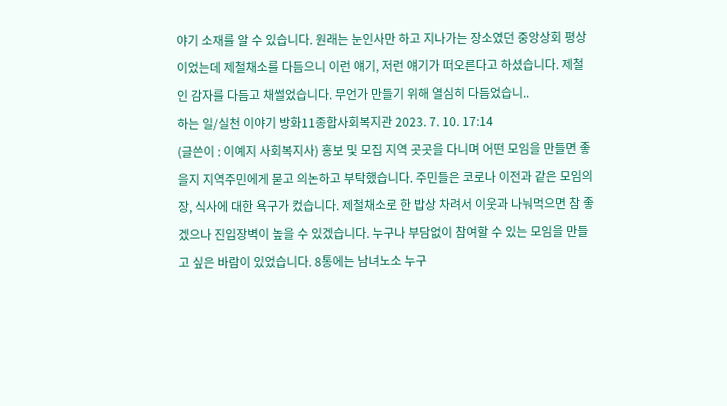야기 소재를 알 수 있습니다. 원래는 눈인사만 하고 지나가는 장소였던 중앙상회 평상이었는데 제철채소를 다듬으니 이런 얘기, 저런 얘기가 떠오른다고 하셨습니다. 제철인 감자를 다듬고 채썰었습니다. 무언가 만들기 위해 열심히 다듬었습니..
하는 일/실천 이야기 방화11종합사회복지관 2023. 7. 10. 17:14
(글쓴이 : 이예지 사회복지사) 홍보 및 모집 지역 곳곳을 다니며 어떤 모임을 만들면 좋을지 지역주민에게 묻고 의논하고 부탁했습니다. 주민들은 코로나 이전과 같은 모임의 장, 식사에 대한 욕구가 컸습니다. 제철채소로 한 밥상 차려서 이웃과 나눠먹으면 참 좋겠으나 진입장벽이 높을 수 있겠습니다. 누구나 부담없이 참여할 수 있는 모임을 만들고 싶은 바람이 있었습니다. 8통에는 남녀노소 누구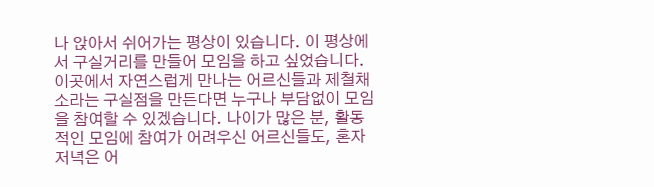나 앉아서 쉬어가는 평상이 있습니다. 이 평상에서 구실거리를 만들어 모임을 하고 싶었습니다. 이곳에서 자연스럽게 만나는 어르신들과 제철채소라는 구실점을 만든다면 누구나 부담없이 모임을 참여할 수 있겠습니다. 나이가 많은 분, 활동적인 모임에 참여가 어려우신 어르신들도, 혼자 저녁은 어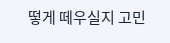떻게 떼우실지 고민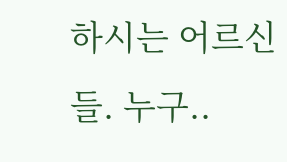하시는 어르신들. 누구..